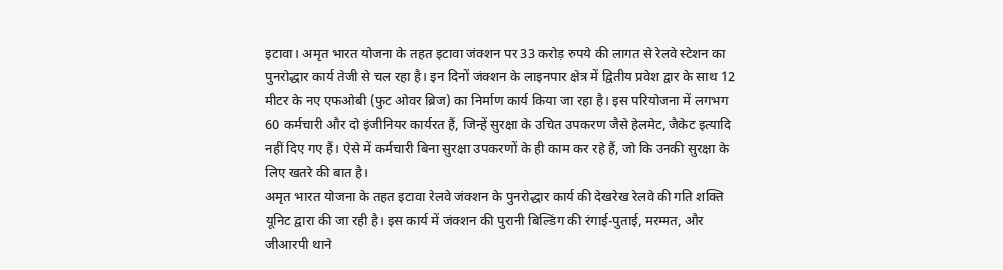इटावा। अमृत भारत योजना के तहत इटावा जंक्शन पर 33 करोड़ रुपये की लागत से रेलवे स्टेशन का पुनरोद्धार कार्य तेजी से चल रहा है। इन दिनों जंक्शन के लाइनपार क्षेत्र में द्वितीय प्रवेश द्वार के साथ 12 मीटर के नए एफओबी (फुट ओवर ब्रिज) का निर्माण कार्य किया जा रहा है। इस परियोजना में लगभग 60 कर्मचारी और दो इंजीनियर कार्यरत हैं, जिन्हें सुरक्षा के उचित उपकरण जैसे हेलमेट, जैकेट इत्यादि नहीं दिए गए हैं। ऐसे में कर्मचारी बिना सुरक्षा उपकरणों के ही काम कर रहे हैं, जो कि उनकी सुरक्षा के लिए खतरे की बात है।
अमृत भारत योजना के तहत इटावा रेलवे जंक्शन के पुनरोद्धार कार्य की देखरेख रेलवे की गति शक्ति यूनिट द्वारा की जा रही है। इस कार्य में जंक्शन की पुरानी बिल्डिंग की रंगाई-पुताई, मरम्मत, और जीआरपी थाने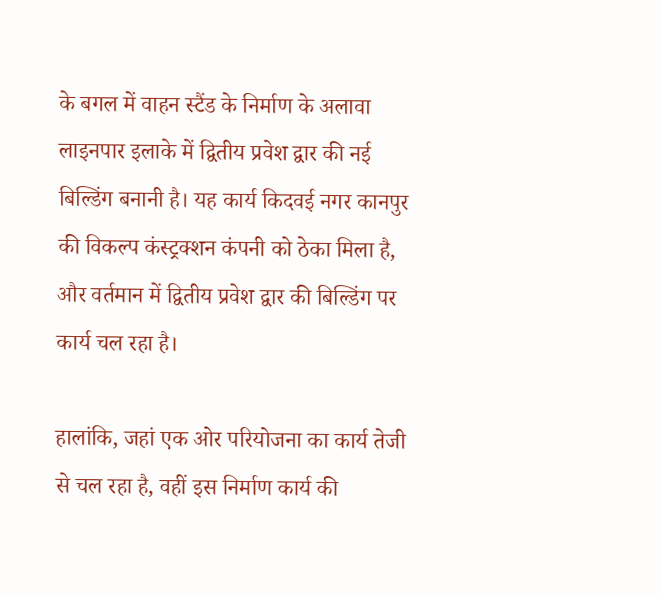के बगल में वाहन स्टैंड के निर्माण के अलावा लाइनपार इलाके में द्वितीय प्रवेश द्वार की नई बिल्डिंग बनानी है। यह कार्य किदवई नगर कानपुर की विकल्प कंस्ट्रक्शन कंपनी को ठेका मिला है, और वर्तमान में द्वितीय प्रवेश द्वार की बिल्डिंग पर कार्य चल रहा है।

हालांकि, जहां एक ओर परियोजना का कार्य तेजी से चल रहा है, वहीं इस निर्माण कार्य की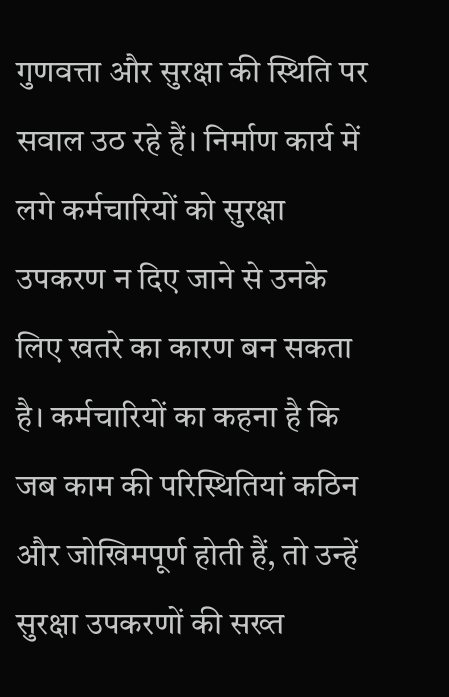गुणवत्ता और सुरक्षा की स्थिति पर सवाल उठ रहे हैं। निर्माण कार्य में लगे कर्मचारियों को सुरक्षा उपकरण न दिए जाने से उनके लिए खतरे का कारण बन सकता है। कर्मचारियों का कहना है कि जब काम की परिस्थितियां कठिन और जोखिमपूर्ण होती हैं, तो उन्हें सुरक्षा उपकरणों की सख्त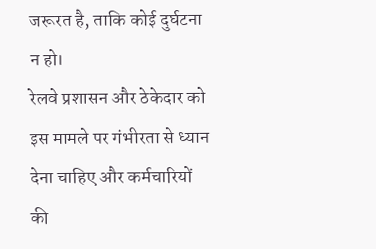जरूरत है, ताकि कोई दुर्घटना न हो।
रेलवे प्रशासन और ठेकेदार को इस मामले पर गंभीरता से ध्यान देना चाहिए और कर्मचारियों की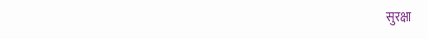सुरक्षा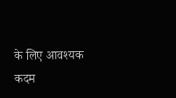के लिए आवश्यक कदम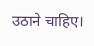उठाने चाहिए।